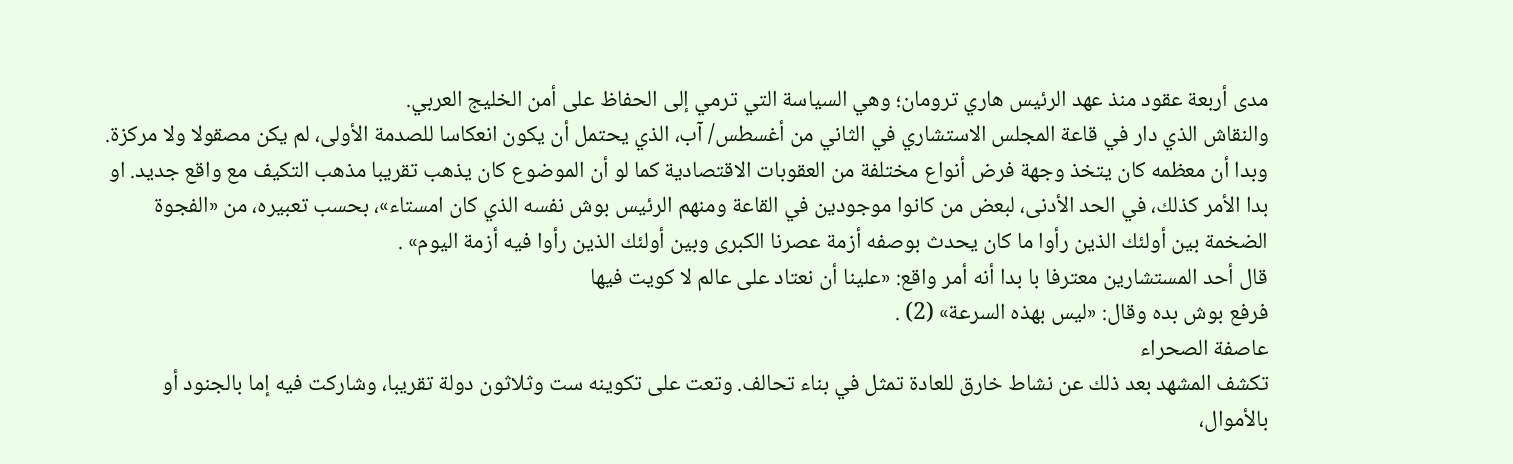مدى أربعة عقود منذ عهد الرئيس هاري ترومان؛ وهي السياسة التي ترمي إلى الحفاظ على أمن الخليج العربي.
والنقاش الذي دار في قاعة المجلس الاستشاري في الثاني من أغسطس/ آب، الذي يحتمل أن يكون انعكاسا للصدمة الأولى، لم يكن مصقولا ولا مرکزة. وبدا أن معظمه كان يتخذ وجهة فرض أنواع مختلفة من العقوبات الاقتصادية كما لو أن الموضوع كان يذهب تقريبا مذهب التكيف مع واقع جديد. او بدا الأمر كذلك، في الحد الأدنى، لبعض من كانوا موجودين في القاعة ومنهم الرئيس بوش نفسه الذي كان امستاء»، بحسب تعبيره، من «الفجوة الضخمة بين أولئك الذين رأوا ما كان يحدث بوصفه أزمة عصرنا الكبرى وبين أولئك الذين رأوا فيه أزمة اليوم» .
قال أحد المستشارين معترفا با بدا أنه أمر واقع: «علينا أن نعتاد على عالم لا کويت فيها
فرفع بوش بده وقال: «ليس بهذه السرعة» (2) .
عاصفة الصحراء
تكشف المشهد بعد ذلك عن نشاط خارق للعادة تمثل في بناء تحالف. وتعت على تكوينه ست وثلاثون دولة تقريبا، وشاركت فيه إما بالجنود أو بالأموال،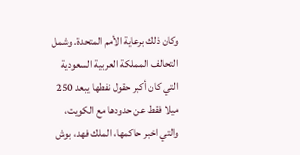وكان ذلك برعاية الأمم المتحدة. وشمل التحالف المملكة العربية السعودية التي كان أكبر حقول نفطها يبعد 250 ميلا فقط عن حدودها مع الكويت، والتي اخبر حاكمها، الملك فهد، بوش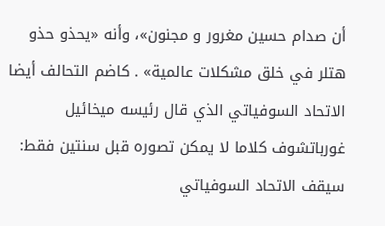أن صدام حسين مغرور و مجنون»، وأنه «يحذو حذو هتلر في خلق مشكلات عالمية» . كاضم التحالف أيضا الاتحاد السوفياتي الذي قال رئيسه ميخائيل غورباتشوف كلاما لا يمكن تصوره قبل سنتين فقط: سيقف الاتحاد السوفياتي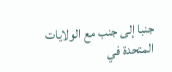جنبا إلى جنب مع الولايات المتحدة في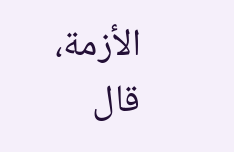الأزمة، قال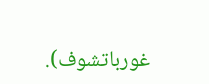غورباتشوف).